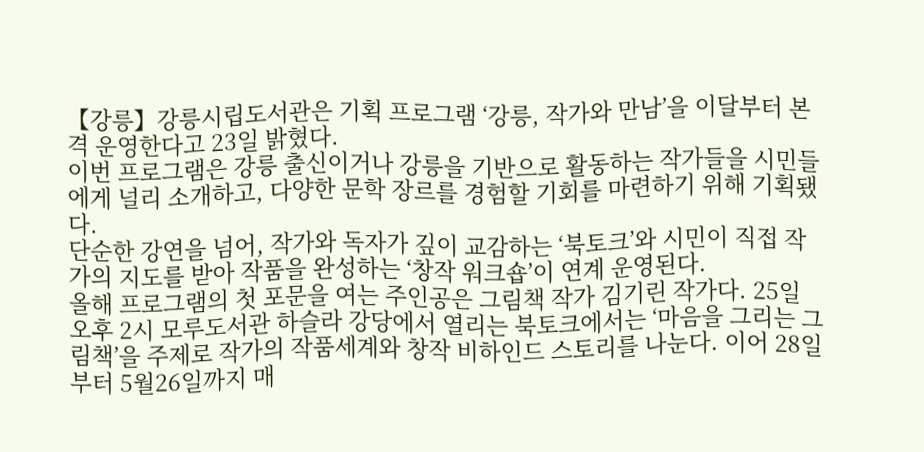【강릉】강릉시립도서관은 기획 프로그램 ‘강릉, 작가와 만남’을 이달부터 본격 운영한다고 23일 밝혔다.
이번 프로그램은 강릉 출신이거나 강릉을 기반으로 활동하는 작가들을 시민들에게 널리 소개하고, 다양한 문학 장르를 경험할 기회를 마련하기 위해 기획됐다.
단순한 강연을 넘어, 작가와 독자가 깊이 교감하는 ‘북토크’와 시민이 직접 작가의 지도를 받아 작품을 완성하는 ‘창작 워크숍’이 연계 운영된다.
올해 프로그램의 첫 포문을 여는 주인공은 그림책 작가 김기린 작가다. 25일 오후 2시 모루도서관 하슬라 강당에서 열리는 북토크에서는 ‘마음을 그리는 그림책’을 주제로 작가의 작품세계와 창작 비하인드 스토리를 나눈다. 이어 28일부터 5월26일까지 매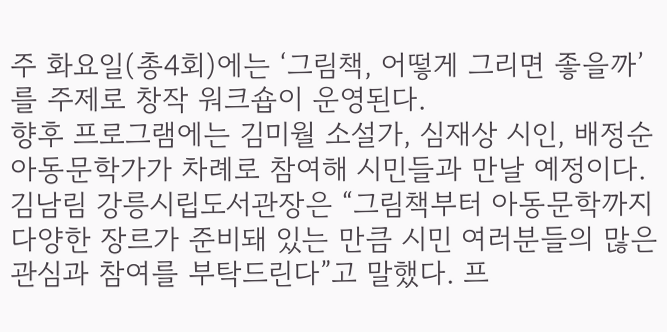주 화요일(총4회)에는 ‘그림책, 어떻게 그리면 좋을까’를 주제로 창작 워크숍이 운영된다.
향후 프로그램에는 김미월 소설가, 심재상 시인, 배정순 아동문학가가 차례로 참여해 시민들과 만날 예정이다.
김남림 강릉시립도서관장은 “그림책부터 아동문학까지 다양한 장르가 준비돼 있는 만큼 시민 여러분들의 많은 관심과 참여를 부탁드린다”고 말했다. 프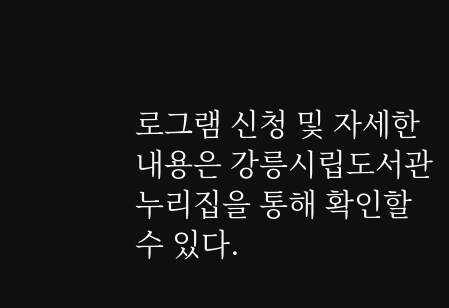로그램 신청 및 자세한 내용은 강릉시립도서관 누리집을 통해 확인할 수 있다.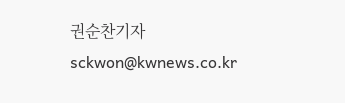권순찬기자 sckwon@kwnews.co.kr